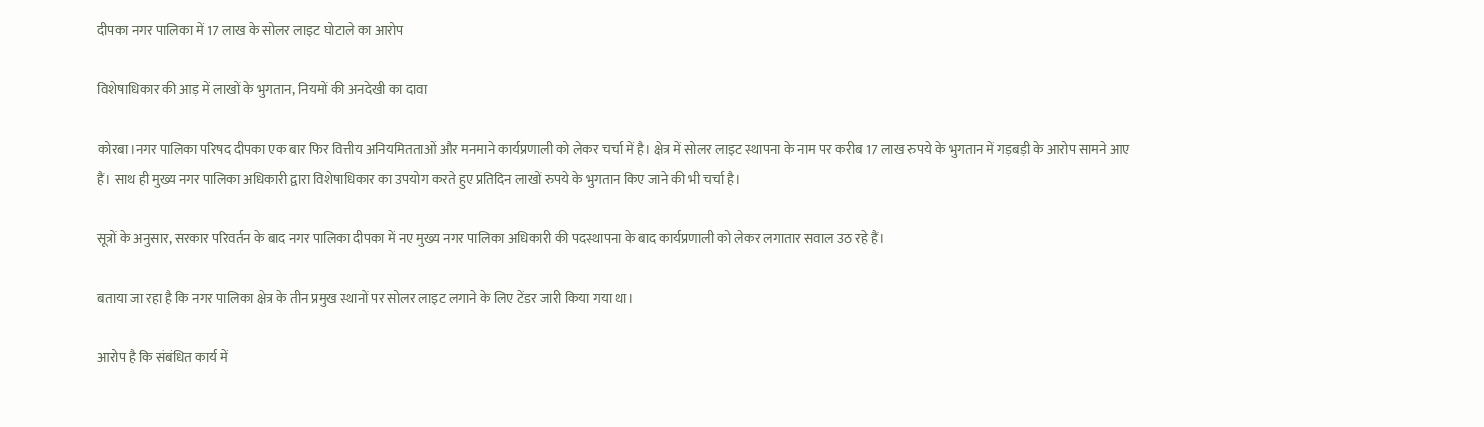दीपका नगर पालिका में 17 लाख के सोलर लाइट घोटाले का आरोप

विशेषाधिकार की आड़ में लाखों के भुगतान, नियमों की अनदेखी का दावा

कोरबा।नगर पालिका परिषद दीपका एक बार फिर वित्तीय अनियमितताओं और मनमाने कार्यप्रणाली को लेकर चर्चा में है। क्षेत्र में सोलर लाइट स्थापना के नाम पर करीब 17 लाख रुपये के भुगतान में गड़बड़ी के आरोप सामने आए हैं। साथ ही मुख्य नगर पालिका अधिकारी द्वारा विशेषाधिकार का उपयोग करते हुए प्रतिदिन लाखों रुपये के भुगतान किए जाने की भी चर्चा है।

सूत्रों के अनुसार, सरकार परिवर्तन के बाद नगर पालिका दीपका में नए मुख्य नगर पालिका अधिकारी की पदस्थापना के बाद कार्यप्रणाली को लेकर लगातार सवाल उठ रहे हैं।

बताया जा रहा है कि नगर पालिका क्षेत्र के तीन प्रमुख स्थानों पर सोलर लाइट लगाने के लिए टेंडर जारी किया गया था।

आरोप है कि संबंधित कार्य में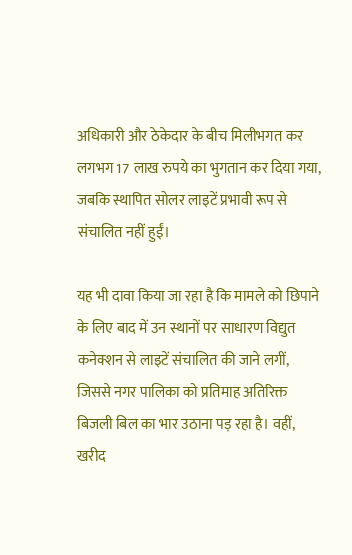अधिकारी और ठेकेदार के बीच मिलीभगत कर लगभग 17 लाख रुपये का भुगतान कर दिया गया, जबकि स्थापित सोलर लाइटें प्रभावी रूप से संचालित नहीं हुईं।

यह भी दावा किया जा रहा है कि मामले को छिपाने के लिए बाद में उन स्थानों पर साधारण विद्युत कनेक्शन से लाइटें संचालित की जाने लगीं, जिससे नगर पालिका को प्रतिमाह अतिरिक्त बिजली बिल का भार उठाना पड़ रहा है। वहीं, खरीद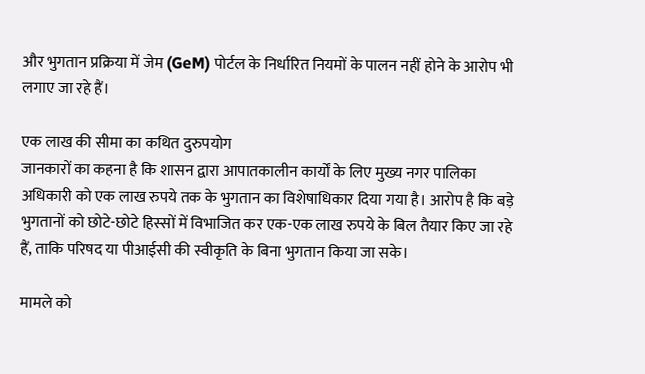और भुगतान प्रक्रिया में जेम (GeM) पोर्टल के निर्धारित नियमों के पालन नहीं होने के आरोप भी लगाए जा रहे हैं।

एक लाख की सीमा का कथित दुरुपयोग
जानकारों का कहना है कि शासन द्वारा आपातकालीन कार्यों के लिए मुख्य नगर पालिका अधिकारी को एक लाख रुपये तक के भुगतान का विशेषाधिकार दिया गया है। आरोप है कि बड़े भुगतानों को छोटे-छोटे हिस्सों में विभाजित कर एक-एक लाख रुपये के बिल तैयार किए जा रहे हैं, ताकि परिषद या पीआईसी की स्वीकृति के बिना भुगतान किया जा सके।

मामले को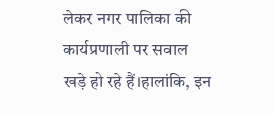लेकर नगर पालिका की कार्यप्रणाली पर सवाल खड़े हो रहे हैं।हालांकि, इन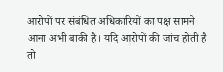आरोपों पर संबंधित अधिकारियों का पक्ष सामने आना अभी बाकी है। यदि आरोपों की जांच होती है तो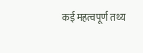कई महत्वपूर्ण तथ्य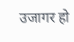उजागर हो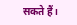सकते हैं।